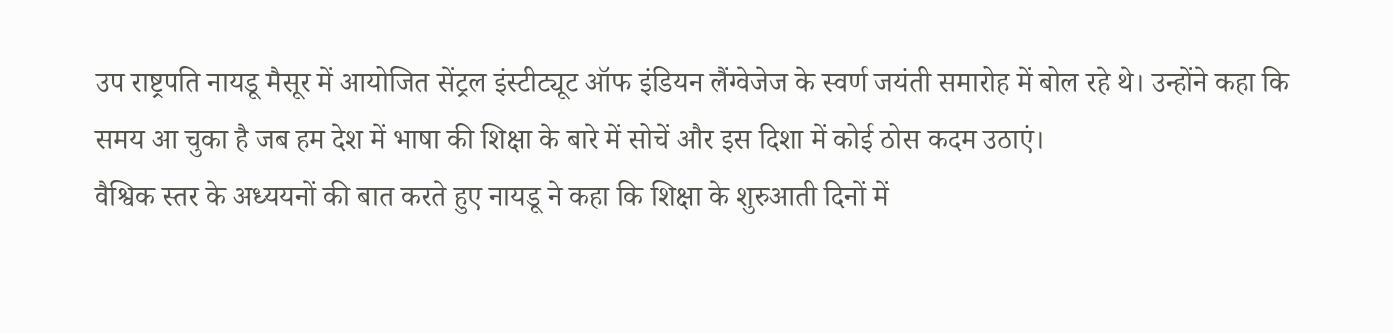उप राष्ट्रपति नायडू मैसूर में आयोजित सेंट्रल इंस्टीट्यूट ऑफ इंडियन लैंग्वेजेज के स्वर्ण जयंती समारोह में बोल रहे थे। उन्होंने कहा कि समय आ चुका है जब हम देश में भाषा की शिक्षा के बारे में सोचें और इस दिशा में कोई ठोस कदम उठाएं।
वैश्विक स्तर के अध्ययनों की बात करते हुए नायडू ने कहा कि शिक्षा के शुरुआती दिनों में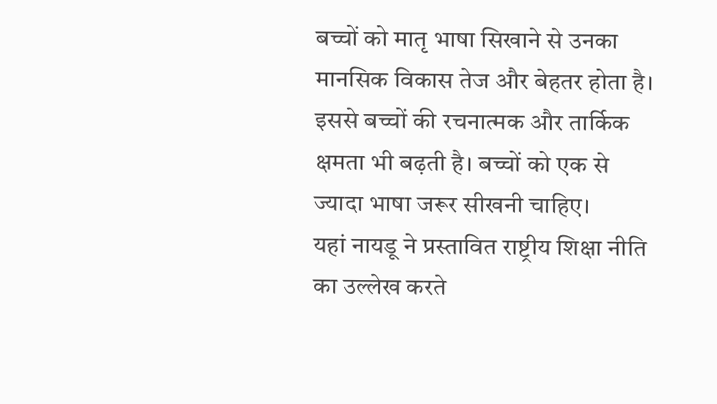बच्चों को मातृ भाषा सिखाने से उनका मानसिक विकास तेज और बेहतर होता है। इससे बच्चों की रचनात्मक और तार्किक क्षमता भी बढ़ती है। बच्चों को एक से ज्यादा भाषा जरूर सीखनी चाहिए।
यहां नायडू ने प्रस्तावित राष्ट्रीय शिक्षा नीति का उल्लेख करते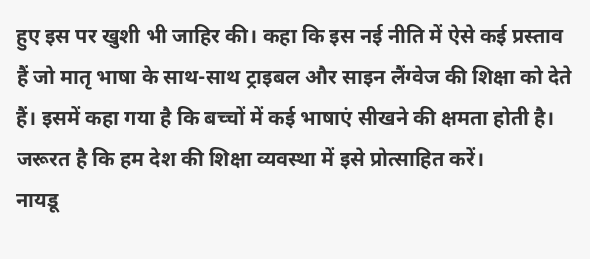हुए इस पर खुशी भी जाहिर की। कहा कि इस नई नीति में ऐसे कई प्रस्ताव हैं जो मातृ भाषा के साथ-साथ ट्राइबल और साइन लैंग्वेज की शिक्षा को देते हैं। इसमें कहा गया है कि बच्चों में कई भाषाएं सीखने की क्षमता होती है। जरूरत है कि हम देश की शिक्षा व्यवस्था में इसे प्रोत्साहित करें।
नायडू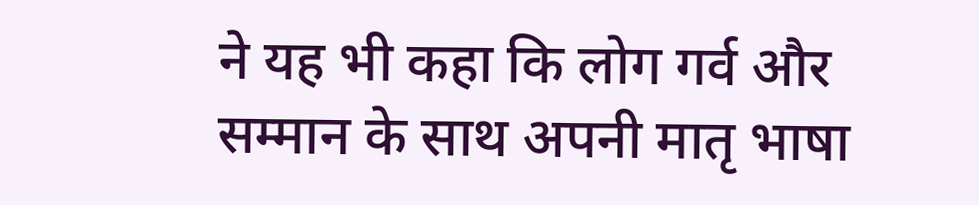ने यह भी कहा कि लोग गर्व और सम्मान के साथ अपनी मातृ भाषा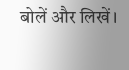बोलें और लिखें।